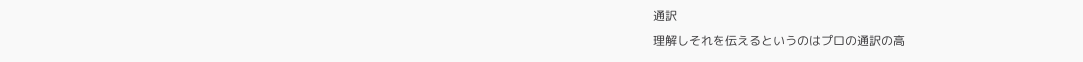通訳
理解しそれを伝えるというのはプロの通訳の高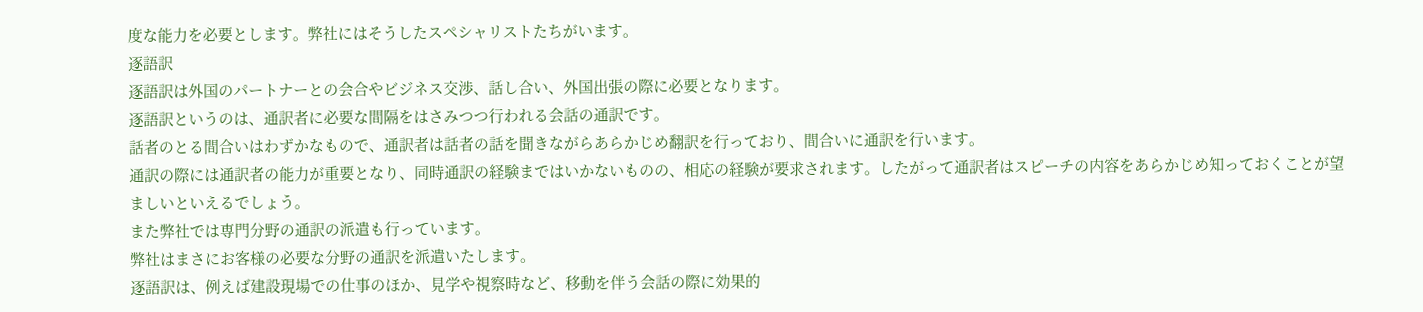度な能力を必要とします。弊社にはそうしたスペシャリストたちがいます。
逐語訳
逐語訳は外国のパートナーとの会合やビジネス交渉、話し合い、外国出張の際に必要となります。
逐語訳というのは、通訳者に必要な間隔をはさみつつ行われる会話の通訳です。
話者のとる間合いはわずかなもので、通訳者は話者の話を聞きながらあらかじめ翻訳を行っており、間合いに通訳を行います。
通訳の際には通訳者の能力が重要となり、同時通訳の経験まではいかないものの、相応の経験が要求されます。したがって通訳者はスピーチの内容をあらかじめ知っておくことが望ましいといえるでしょう。
また弊社では専門分野の通訳の派遣も行っています。
弊社はまさにお客様の必要な分野の通訳を派遣いたします。
逐語訳は、例えば建設現場での仕事のほか、見学や視察時など、移動を伴う会話の際に効果的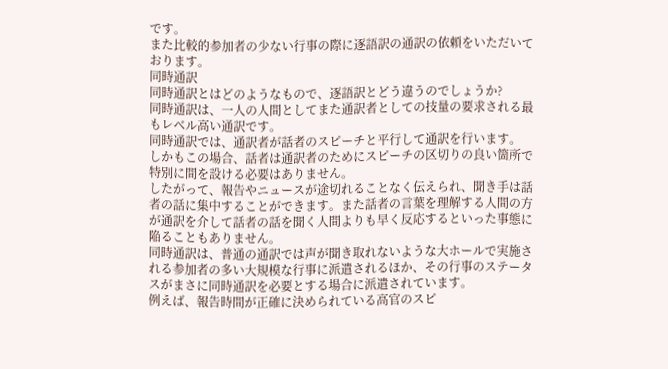です。
また比較的参加者の少ない行事の際に逐語訳の通訳の依頼をいただいております。
同時通訳
同時通訳とはどのようなもので、逐語訳とどう違うのでしょうか?
同時通訳は、一人の人間としてまた通訳者としての技量の要求される最もレベル高い通訳です。
同時通訳では、通訳者が話者のスピーチと平行して通訳を行います。
しかもこの場合、話者は通訳者のためにスピーチの区切りの良い箇所で特別に間を設ける必要はありません。
したがって、報告やニュースが途切れることなく伝えられ、聞き手は話者の話に集中することができます。また話者の言葉を理解する人間の方が通訳を介して話者の話を聞く人間よりも早く反応するといった事態に陥ることもありません。
同時通訳は、普通の通訳では声が聞き取れないような大ホールで実施される参加者の多い大規模な行事に派遣されるほか、その行事のステータスがまさに同時通訳を必要とする場合に派遣されています。
例えば、報告時間が正確に決められている高官のスピ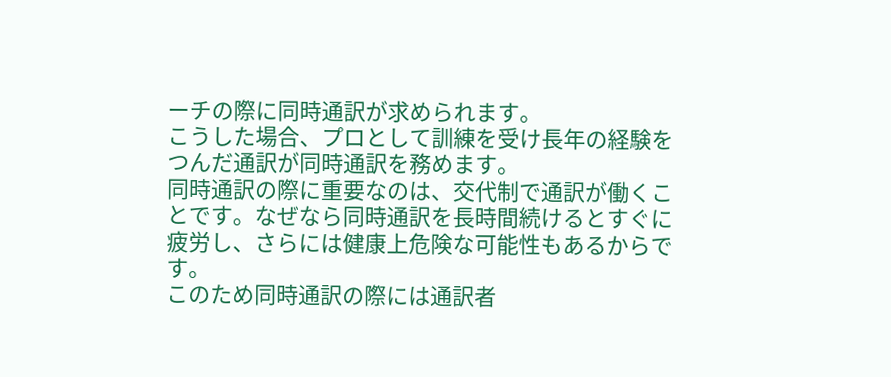ーチの際に同時通訳が求められます。
こうした場合、プロとして訓練を受け長年の経験をつんだ通訳が同時通訳を務めます。
同時通訳の際に重要なのは、交代制で通訳が働くことです。なぜなら同時通訳を長時間続けるとすぐに疲労し、さらには健康上危険な可能性もあるからです。
このため同時通訳の際には通訳者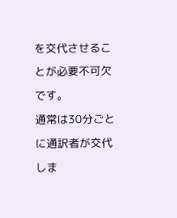を交代させることが必要不可欠です。
通常は30分ごとに通訳者が交代しま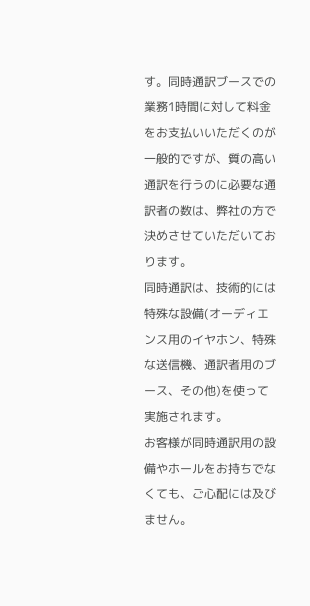す。同時通訳ブースでの業務1時間に対して料金をお支払いいただくのが一般的ですが、質の高い通訳を行うのに必要な通訳者の数は、弊社の方で決めさせていただいております。
同時通訳は、技術的には特殊な設備(オーディエンス用のイヤホン、特殊な送信機、通訳者用のブース、その他)を使って実施されます。
お客様が同時通訳用の設備やホールをお持ちでなくても、ご心配には及びません。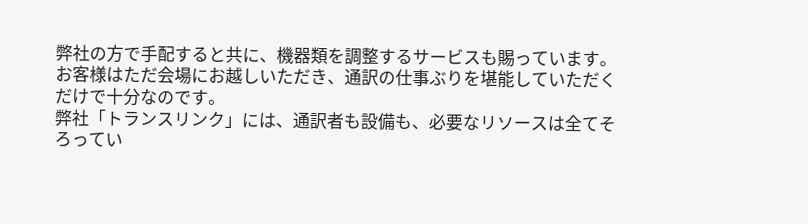弊社の方で手配すると共に、機器類を調整するサービスも賜っています。
お客様はただ会場にお越しいただき、通訳の仕事ぶりを堪能していただくだけで十分なのです。
弊社「トランスリンク」には、通訳者も設備も、必要なリソースは全てそろってい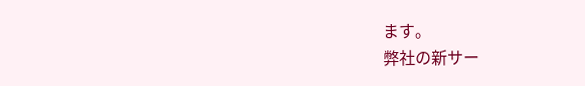ます。
弊社の新サー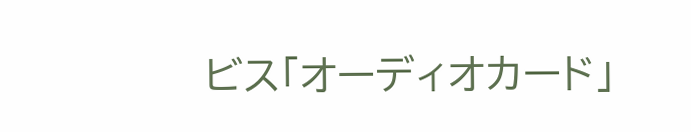ビス「オーディオカード」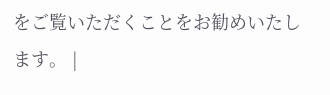をご覧いただくことをお勧めいたします。 |